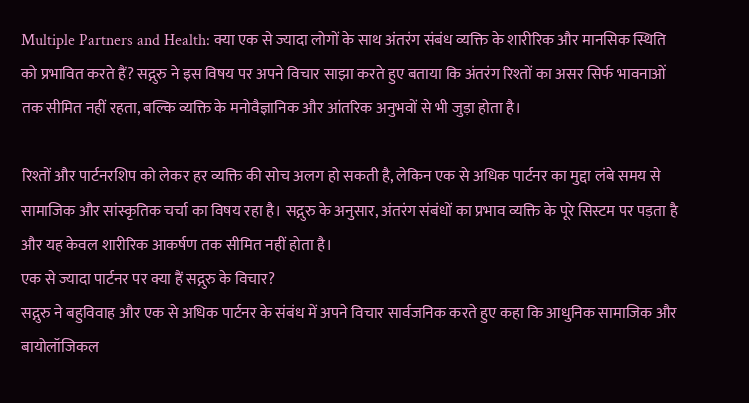Multiple Partners and Health: क्या एक से ज्यादा लोगों के साथ अंतरंग संबंध व्यक्ति के शारीरिक और मानसिक स्थिति को प्रभावित करते हैं? सद्गुरु ने इस विषय पर अपने विचार साझा करते हुए बताया कि अंतरंग रिश्तों का असर सिर्फ भावनाओं तक सीमित नहीं रहता, बल्कि व्यक्ति के मनोवैज्ञानिक और आंतरिक अनुभवों से भी जुड़ा होता है।

रिश्तों और पार्टनरशिप को लेकर हर व्यक्ति की सोच अलग हो सकती है, लेकिन एक से अधिक पार्टनर का मुद्दा लंबे समय से सामाजिक और सांस्कृतिक चर्चा का विषय रहा है। सद्गुरु के अनुसार, अंतरंग संबंधों का प्रभाव व्यक्ति के पूरे सिस्टम पर पड़ता है और यह केवल शारीरिक आकर्षण तक सीमित नहीं होता है।
एक से ज्यादा पार्टनर पर क्या हैं सद्गुरु के विचार?
सद्गुरु ने बहुविवाह और एक से अधिक पार्टनर के संबंध में अपने विचार सार्वजनिक करते हुए कहा कि आधुनिक सामाजिक और बायोलॉजिकल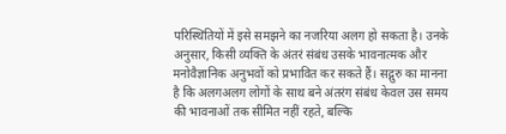परिस्थितियों में इसे समझने का नजरिया अलग हो सकता है। उनके अनुसार, किसी व्यक्ति के अंतरं संबंध उसके भावनात्मक और मनोवैज्ञानिक अनुभवों को प्रभावित कर सकते हैं। सद्गुरु का मानना है कि अलगअलग लोगों के साथ बने अंतरंग संबंध केवल उस समय की भावनाओं तक सीमित नहीं रहते, बल्कि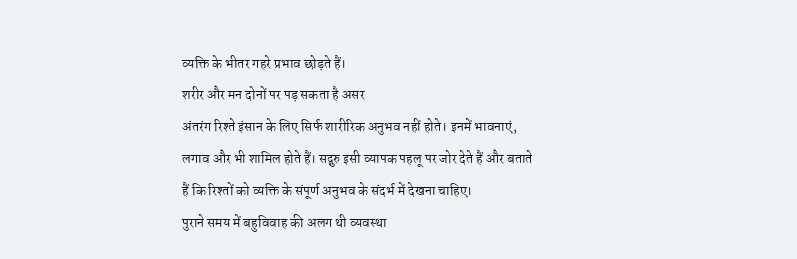व्यक्ति के भीतर गहरे प्रभाव छोड़ते हैं।
शरीर और मन दोनों पर पड़ सकता है असर
अंतरंग रिश्ते इंसान के लिए सिर्फ शारीरिक अनुभव नहीं होते। इनमें भावनाएं, लगाव और भी शामिल होते हैं। सद्गुरु इसी व्यापक पहलू पर जोर देते हैं और बताते हैं कि रिश्तों को व्यक्ति के संपूर्ण अनुभव के संदर्भ में देखना चाहिए।
पुराने समय में बहुविवाह की अलग थी व्यवस्था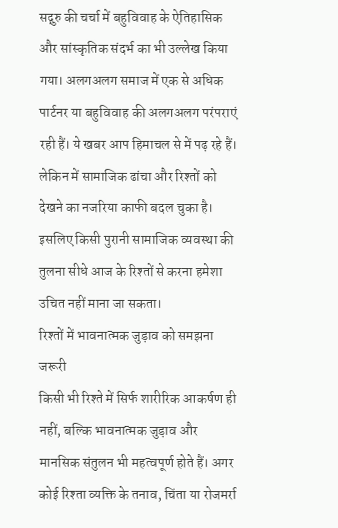सद्गुरु की चर्चा में बहुविवाह के ऐतिहासिक और सांस्कृतिक संदर्भ का भी उल्लेख किया गया। अलगअलग समाज में एक से अधिक पार्टनर या बहुविवाह की अलगअलग परंपराएं रही हैं। ये खबर आप हिमाचल से में पढ़ रहे हैं। लेकिन में सामाजिक ढांचा और रिश्तों को देखने का नजरिया काफी बदल चुका है। इसलिए किसी पुरानी सामाजिक व्यवस्था की तुलना सीधे आज के रिश्तों से करना हमेशा उचित नहीं माना जा सकता।
रिश्तों में भावनात्मक जुड़ाव को समझना जरूरी
किसी भी रिश्ते में सिर्फ शारीरिक आकर्षण ही नहीं, बल्कि भावनात्मक जुड़ाव और मानसिक संतुलन भी महत्वपूर्ण होते हैं। अगर कोई रिश्ता व्यक्ति के तनाव, चिंता या रोजमर्रा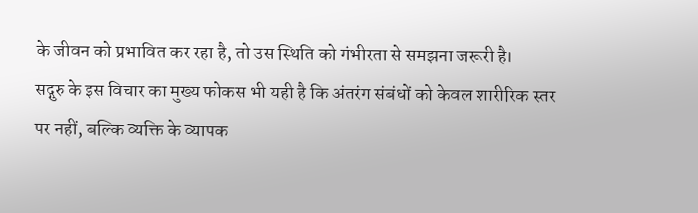के जीवन को प्रभावित कर रहा है, तो उस स्थिति को गंभीरता से समझना जरूरी है।
सद्गुरु के इस विचार का मुख्य फोकस भी यही है कि अंतरंग संबंधों को केवल शारीरिक स्तर पर नहीं, बल्कि व्यक्ति के व्यापक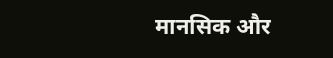मानसिक और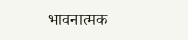भावनात्मक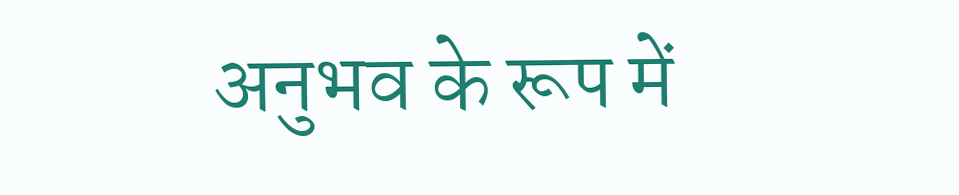अनुभव के रूप में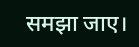समझा जाए।